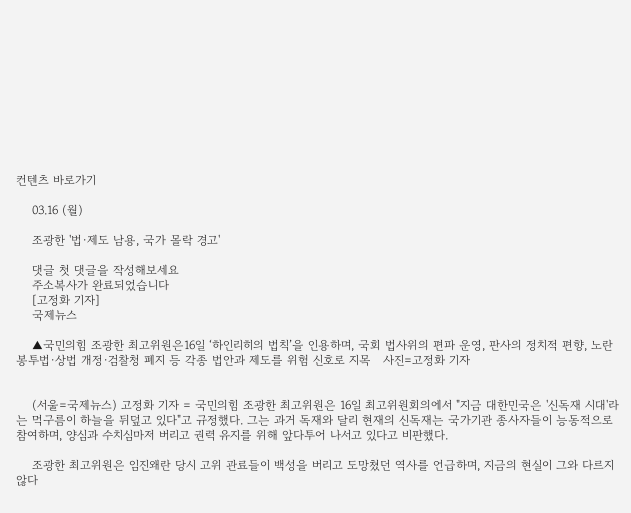컨텐츠 바로가기

    03.16 (월)

    조광한 '법·제도 남용, 국가 몰락 경고'

    댓글 첫 댓글을 작성해보세요
    주소복사가 완료되었습니다
    [고정화 기자]
    국제뉴스

    ▲국민의힘 조광한 최고위원은16일 ‘하인리히의 법칙’을 인용하며, 국회 법사위의 편파 운영, 판사의 정치적 편향, 노란봉투법·상법 개정·검찰청 폐지 등 각종 법안과 제도를 위험 신호로 지목   사진=고정화 기자


    (서울=국제뉴스) 고정화 기자 = 국민의힘 조광한 최고위원은 16일 최고위원회의에서 "지금 대한민국은 '신독재 시대'라는 먹구름이 하늘을 뒤덮고 있다"고 규정했다. 그는 과거 독재와 달리 현재의 신독재는 국가기관 종사자들이 능동적으로 참여하며, 양심과 수치심마저 버리고 권력 유지를 위해 앞다투어 나서고 있다고 비판했다.

    조광한 최고위원은 임진왜란 당시 고위 관료들이 백성을 버리고 도망쳤던 역사를 언급하며, 지금의 현실이 그와 다르지 않다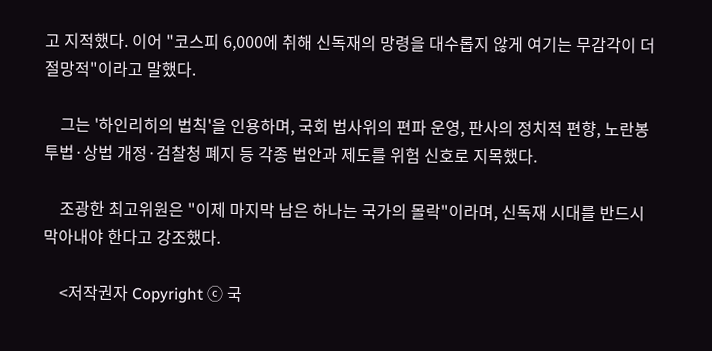고 지적했다. 이어 "코스피 6,000에 취해 신독재의 망령을 대수롭지 않게 여기는 무감각이 더 절망적"이라고 말했다.

    그는 '하인리히의 법칙'을 인용하며, 국회 법사위의 편파 운영, 판사의 정치적 편향, 노란봉투법·상법 개정·검찰청 폐지 등 각종 법안과 제도를 위험 신호로 지목했다.

    조광한 최고위원은 "이제 마지막 남은 하나는 국가의 몰락"이라며, 신독재 시대를 반드시 막아내야 한다고 강조했다.

    <저작권자 Copyright ⓒ 국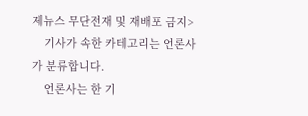제뉴스 무단전재 및 재배포 금지>
    기사가 속한 카테고리는 언론사가 분류합니다.
    언론사는 한 기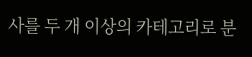사를 두 개 이상의 카테고리로 분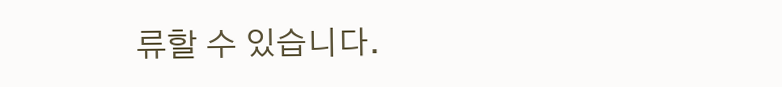류할 수 있습니다.